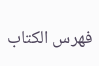فهرس الكتاب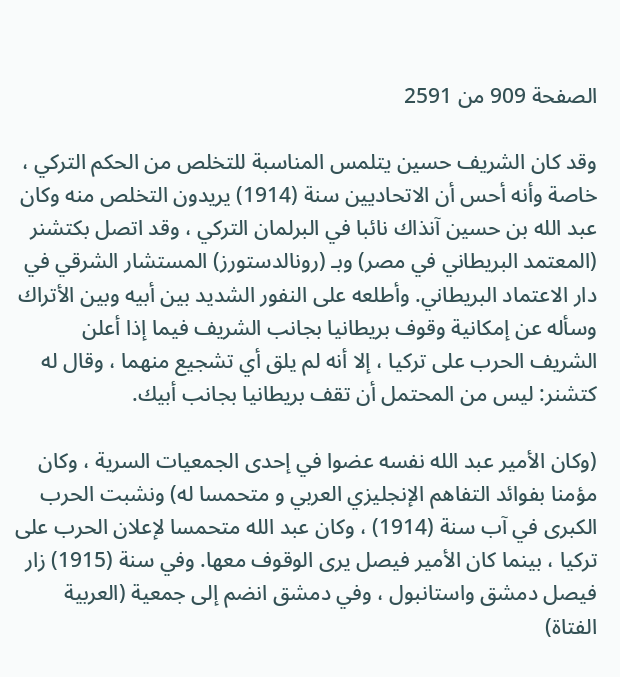الصفحة 909 من 2591

وقد كان الشريف حسين يتلمس المناسبة للتخلص من الحكم التركي ، خاصة وأنه أحس أن الاتحاديين سنة (1914) يريدون التخلص منه وكان عبد الله بن حسين آنذاك نائبا في البرلمان التركي ، وقد اتصل بكتشنر (المعتمد البريطاني في مصر) وبـ (رونالدستورز) المستشار الشرقي في دار الاعتماد البريطاني. وأطلعه على النفور الشديد بين أبيه وبين الأتراك وسأله عن إمكانية وقوف بريطانيا بجانب الشريف فيما إذا أعلن الشريف الحرب على تركيا ، إلا أنه لم يلق أي تشجيع منهما ، وقال له كتشنر: ليس من المحتمل أن تقف بريطانيا بجانب أبيك.

(وكان الأمير عبد الله نفسه عضوا في إحدى الجمعيات السرية ، وكان مؤمنا بفوائد التفاهم الإنجليزي العربي و متحمسا له) ونشبت الحرب الكبرى في آب سنة (1914) ، وكان عبد الله متحمسا لإعلان الحرب على تركيا ، بينما كان الأمير فيصل يرى الوقوف معها. وفي سنة (1915) زار فيصل دمشق واستانبول ، وفي دمشق انضم إلى جمعية (العربية الفتاة)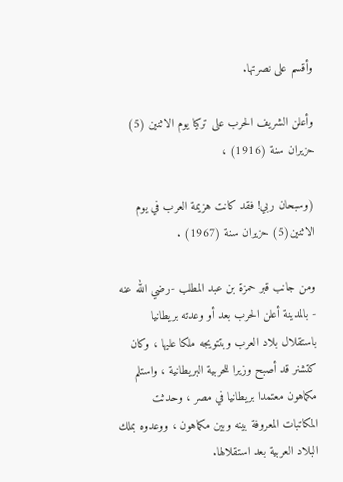وأقسم على نصرتها.

وأعلن الشريف الحرب على تركيا يوم الاثنين (5) حزيران سنة (1916) ،

(وسبحان ربي! فقد كانت هزيمة العرب في يوم الاثنين(5) حزيران سنة (1967) .

ومن جانب قبر حمزة بن عبد المطلب -رضي الله عنه - بالمدينة أعلن الحرب بعد أو وعدته بريطانيا باستقلال بلاد العرب وبتتويجه ملكا عليها ، وكان كتشنر قد أصبح وزيرا للحربية البريطانية ، واستلم مكماهون معتمدا بريطانيا في مصر ، وحدثت المكاتبات المعروفة بينه وبين مكماهون ، ووعدوه بملك البلاد العربية بعد استقلالها.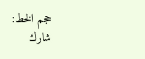حجم الخط:
شارك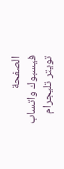الصفحة
فيسبوك واتساب تويتر تليجرام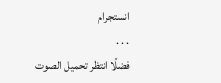انستجرام
. . .
فضلًا انتظر تحميل الصوت